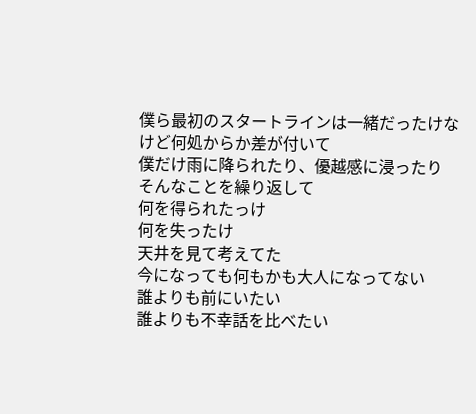僕ら最初のスタートラインは一緒だったけな
けど何処からか差が付いて
僕だけ雨に降られたり、優越感に浸ったり
そんなことを繰り返して
何を得られたっけ
何を失ったけ
天井を見て考えてた
今になっても何もかも大人になってない
誰よりも前にいたい
誰よりも不幸話を比べたい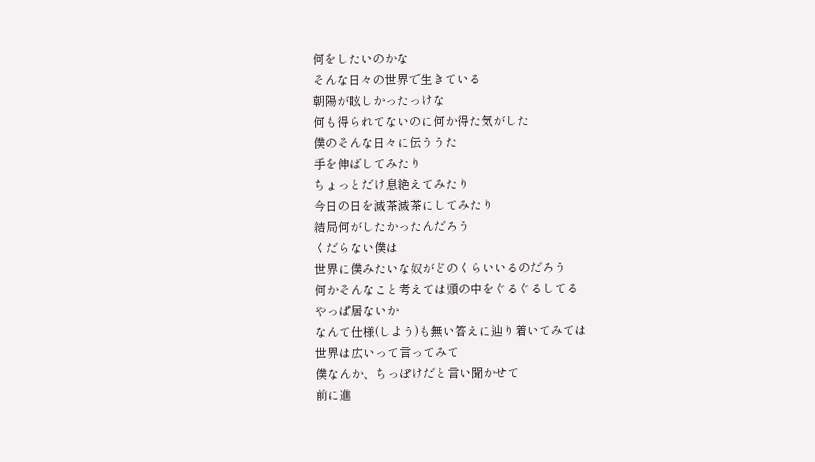何をしたいのかな
そんな日々の世界で生きている
朝陽が眩しかったっけな
何も得られてないのに何か得た気がした
僕のそんな日々に伝ううた
手を伸ばしてみたり
ちょっとだけ息絶えてみたり
今日の日を滅茶滅茶にしてみたり
結局何がしたかったんだろう
くだらない僕は
世界に僕みたいな奴がどのくらいいるのだろう
何かそんなこと考えては頭の中をぐるぐるしてる
やっぱ居ないか
なんて仕様(しよう)も無い答えに辿り着いてみては
世界は広いって言ってみて
僕なんか、ちっぽけだと言い聞かせて
前に進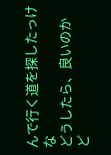んで行く道を探したっけな
どうしたら、良いのか
ど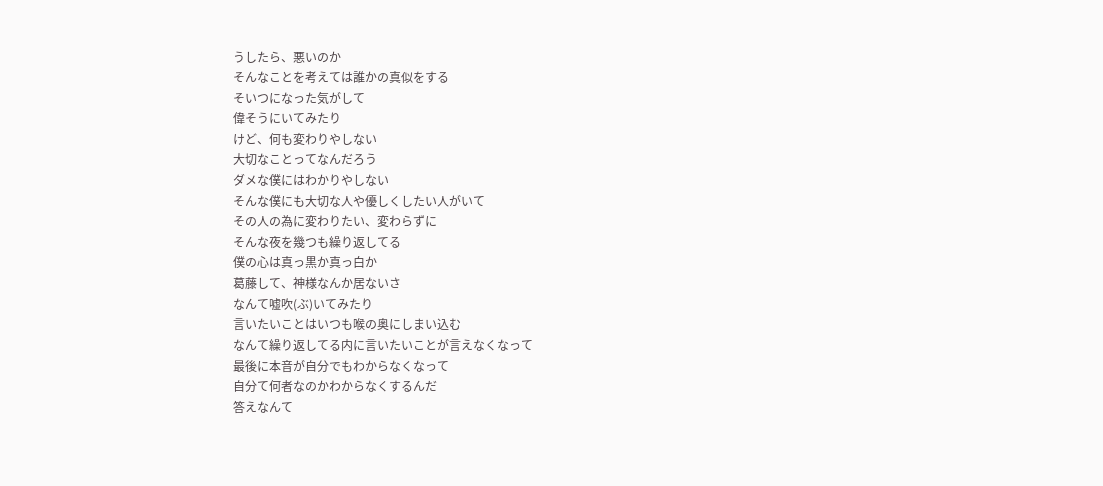うしたら、悪いのか
そんなことを考えては誰かの真似をする
そいつになった気がして
偉そうにいてみたり
けど、何も変わりやしない
大切なことってなんだろう
ダメな僕にはわかりやしない
そんな僕にも大切な人や優しくしたい人がいて
その人の為に変わりたい、変わらずに
そんな夜を幾つも繰り返してる
僕の心は真っ黒か真っ白か
葛藤して、神様なんか居ないさ
なんて嘘吹(ぶ)いてみたり
言いたいことはいつも喉の奥にしまい込む
なんて繰り返してる内に言いたいことが言えなくなって
最後に本音が自分でもわからなくなって
自分て何者なのかわからなくするんだ
答えなんて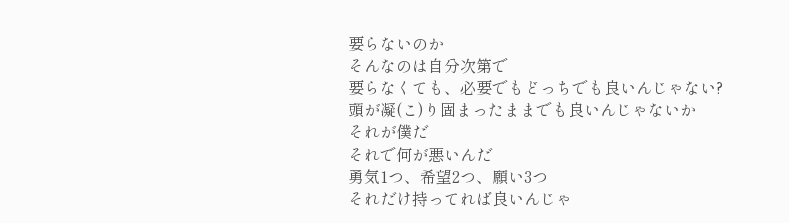要らないのか
そんなのは自分次第で
要らなくても、必要でもどっちでも良いんじゃない?
頭が凝(こ)り固まったままでも良いんじゃないか
それが僕だ
それで何が悪いんだ
勇気1つ、希望2つ、願い3つ
それだけ持ってれば良いんじゃ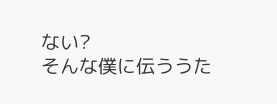ない?
そんな僕に伝ううた